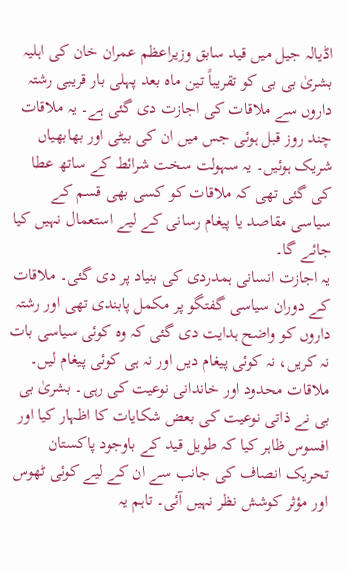اڈیالہ جیل میں قید سابق وزیراعظم عمران خان کی اہلیہ بشریٰ بی بی کو تقریباً تین ماہ بعد پہلی بار قریبی رشتہ داروں سے ملاقات کی اجازت دی گئی ہے۔ یہ ملاقات چند روز قبل ہوئی جس میں ان کی بیٹی اور بھابھیاں شریک ہوئیں۔ یہ سہولت سخت شرائط کے ساتھ عطا کی گئی تھی کہ ملاقات کو کسی بھی قسم کے سیاسی مقاصد یا پیغام رسانی کے لیے استعمال نہیں کیا جائے گا۔
یہ اجازت انسانی ہمدردی کی بنیاد پر دی گئی۔ ملاقات کے دوران سیاسی گفتگو پر مکمل پابندی تھی اور رشتہ داروں کو واضح ہدایت دی گئی کہ وہ کوئی سیاسی بات نہ کریں، نہ کوئی پیغام دیں اور نہ ہی کوئی پیغام لیں۔
ملاقات محدود اور خاندانی نوعیت کی رہی۔ بشریٰ بی بی نے ذاتی نوعیت کی بعض شکایات کا اظہار کیا اور افسوس ظاہر کیا کہ طویل قید کے باوجود پاکستان تحریک انصاف کی جانب سے ان کے لیے کوئی ٹھوس اور مؤثر کوشش نظر نہیں آئی۔ تاہم یہ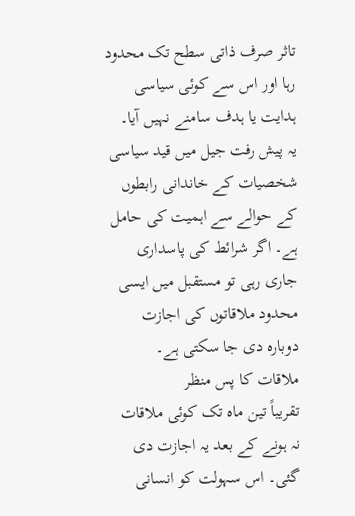تاثر صرف ذاتی سطح تک محدود رہا اور اس سے کوئی سیاسی ہدایت یا ہدف سامنے نہیں آیا۔
یہ پیش رفت جیل میں قید سیاسی شخصیات کے خاندانی رابطوں کے حوالے سے اہمیت کی حامل ہے۔ اگر شرائط کی پاسداری جاری رہی تو مستقبل میں ایسی محدود ملاقاتوں کی اجازت دوبارہ دی جا سکتی ہے۔
ملاقات کا پس منظر
تقریباً تین ماہ تک کوئی ملاقات نہ ہونے کے بعد یہ اجازت دی گئی۔ اس سہولت کو انسانی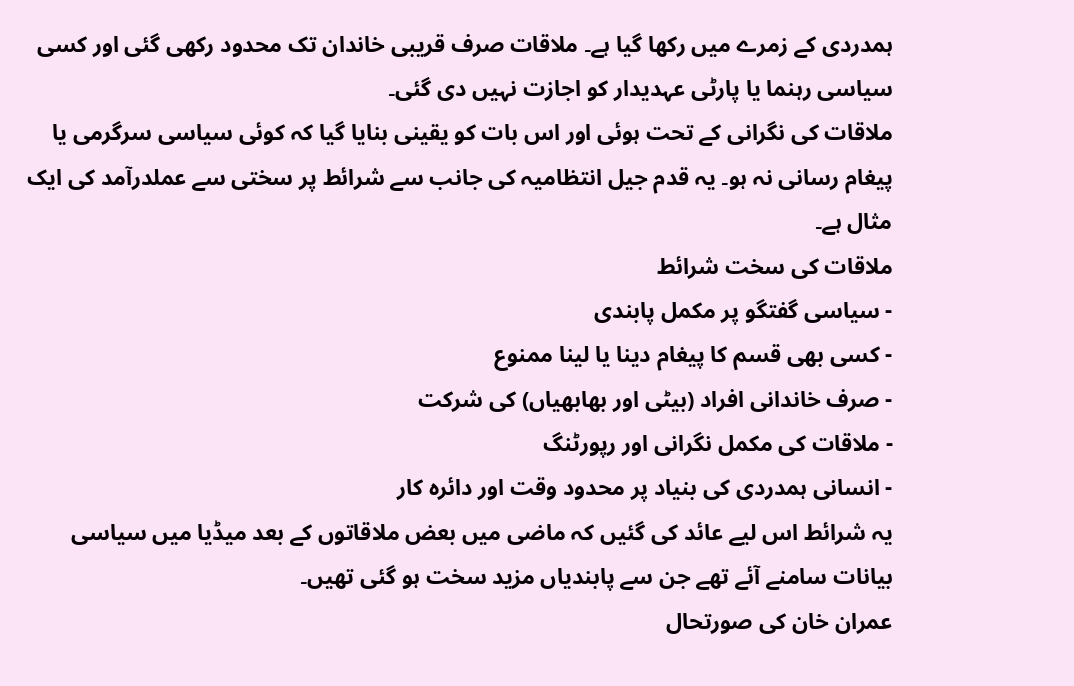ہمدردی کے زمرے میں رکھا گیا ہے۔ ملاقات صرف قریبی خاندان تک محدود رکھی گئی اور کسی سیاسی رہنما یا پارٹی عہدیدار کو اجازت نہیں دی گئی۔
ملاقات کی نگرانی کے تحت ہوئی اور اس بات کو یقینی بنایا گیا کہ کوئی سیاسی سرگرمی یا پیغام رسانی نہ ہو۔ یہ قدم جیل انتظامیہ کی جانب سے شرائط پر سختی سے عملدرآمد کی ایک مثال ہے۔
ملاقات کی سخت شرائط
- سیاسی گفتگو پر مکمل پابندی
- کسی بھی قسم کا پیغام دینا یا لینا ممنوع
- صرف خاندانی افراد (بیٹی اور بھابھیاں) کی شرکت
- ملاقات کی مکمل نگرانی اور رپورٹنگ
- انسانی ہمدردی کی بنیاد پر محدود وقت اور دائرہ کار
یہ شرائط اس لیے عائد کی گئیں کہ ماضی میں بعض ملاقاتوں کے بعد میڈیا میں سیاسی بیانات سامنے آئے تھے جن سے پابندیاں مزید سخت ہو گئی تھیں۔
عمران خان کی صورتحال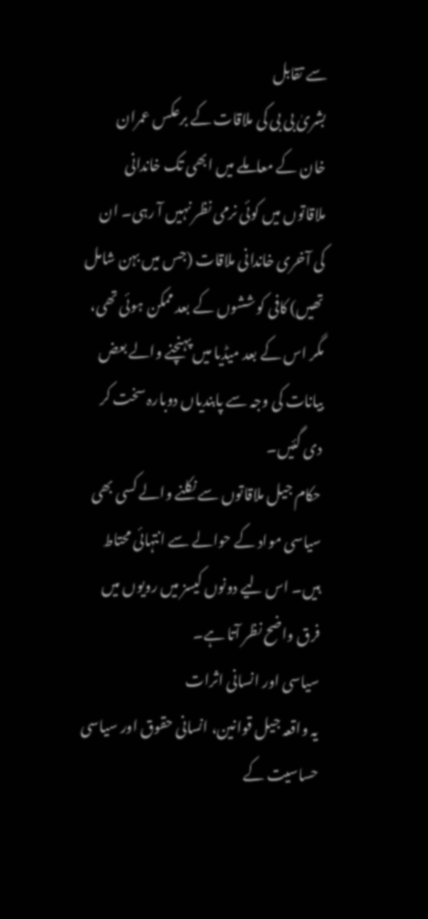سے تقابل
بشریٰ بی بی کی ملاقات کے برعکس عمران خان کے معاملے میں ابھی تک خاندانی ملاقاتوں میں کوئی نرمی نظر نہیں آ رہی۔ ان کی آخری خاندانی ملاقات (جس میں بہن شامل تھیں) کافی کوششوں کے بعد ممکن ہوئی تھی، مگر اس کے بعد میڈیا میں پہنچنے والے بعض بیانات کی وجہ سے پابندیاں دوبارہ سخت کر دی گئیں۔
حکام جیل ملاقاتوں سے نکلنے والے کسی بھی سیاسی مواد کے حوالے سے انتہائی محتاط ہیں۔ اس لیے دونوں کیسز میں رویوں میں فرق واضح نظر آتا ہے۔
سیاسی اور انسانی اثرات
یہ واقعہ جیل قوانین، انسانی حقوق اور سیاسی حساسیت کے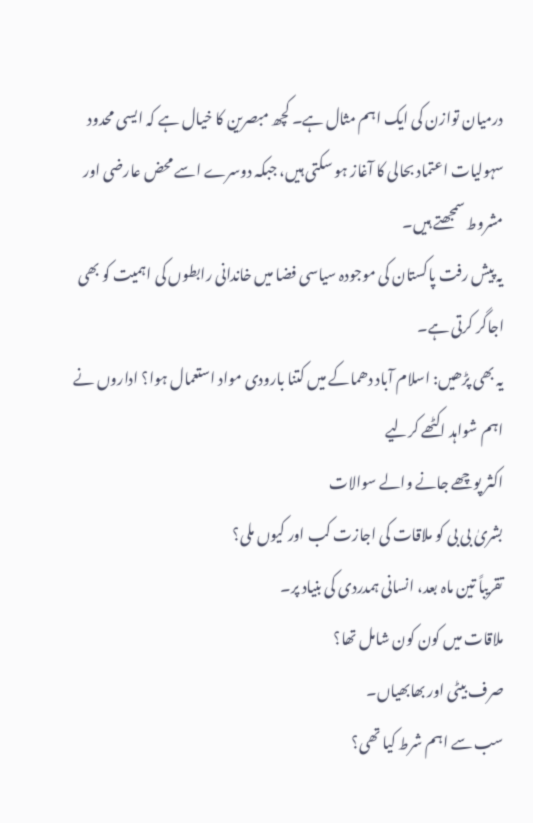درمیان توازن کی ایک اہم مثال ہے۔ کچھ مبصرین کا خیال ہے کہ ایسی محدود سہولیات اعتماد بحالی کا آغاز ہو سکتی ہیں، جبکہ دوسرے اسے محض عارضی اور مشروط سمجھتے ہیں۔
یہ پیش رفت پاکستان کی موجودہ سیاسی فضا میں خاندانی رابطوں کی اہمیت کو بھی اجاگر کرتی ہے۔
یہ بھی پڑھیں: اسلام آباد دھماکے میں کتنا بارودی مواد استعمال ہوا؟ اداروں نے اہم شواہد اکٹھے کرلیے
اکثر پوچھے جانے والے سوالات
بشریٰ بی بی کو ملاقات کی اجازت کب اور کیوں ملی؟
تقریباً تین ماہ بعد، انسانی ہمدردی کی بنیاد پر۔
ملاقات میں کون کون شامل تھا؟
صرف بیٹی اور بھابھیاں۔
سب سے اہم شرط کیا تھی؟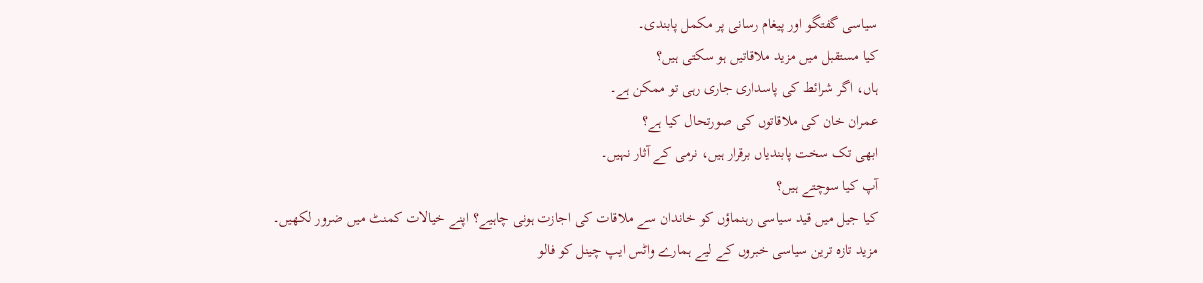سیاسی گفتگو اور پیغام رسانی پر مکمل پابندی۔
کیا مستقبل میں مزید ملاقاتیں ہو سکتی ہیں؟
ہاں، اگر شرائط کی پاسداری جاری رہی تو ممکن ہے۔
عمران خان کی ملاقاتوں کی صورتحال کیا ہے؟
ابھی تک سخت پابندیاں برقرار ہیں، نرمی کے آثار نہیں۔
آپ کیا سوچتے ہیں؟
کیا جیل میں قید سیاسی رہنماؤں کو خاندان سے ملاقات کی اجازت ہونی چاہیے؟ اپنے خیالات کمنٹ میں ضرور لکھیں۔
مزید تازہ ترین سیاسی خبروں کے لیے ہمارے واٹس ایپ چینل کو فالو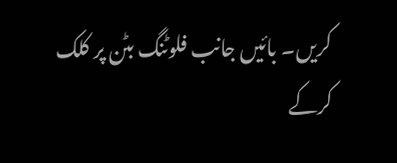کریں۔ بائیں جانب فلوٹنگ بٹن پر کلک کرکے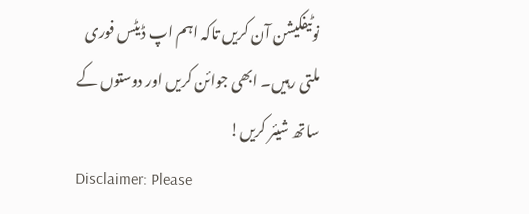نوٹیفکیشن آن کریں تاکہ اہم اپ ڈیٹس فوری ملتی رہیں۔ ابھی جوائن کریں اور دوستوں کے ساتھ شیئر کریں!
Disclaimer: Please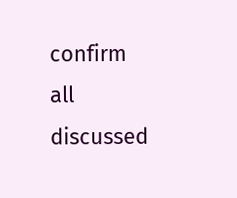confirm all discussed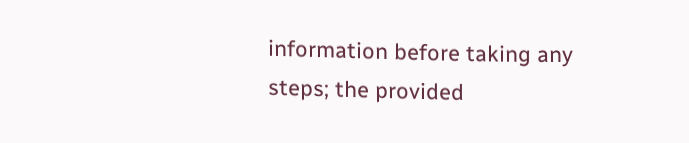information before taking any steps; the provided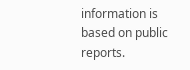information is based on public reports.